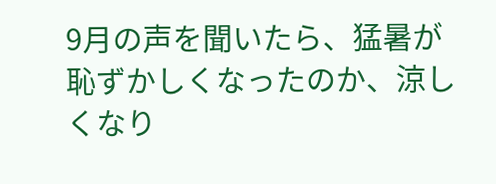9月の声を聞いたら、猛暑が恥ずかしくなったのか、涼しくなり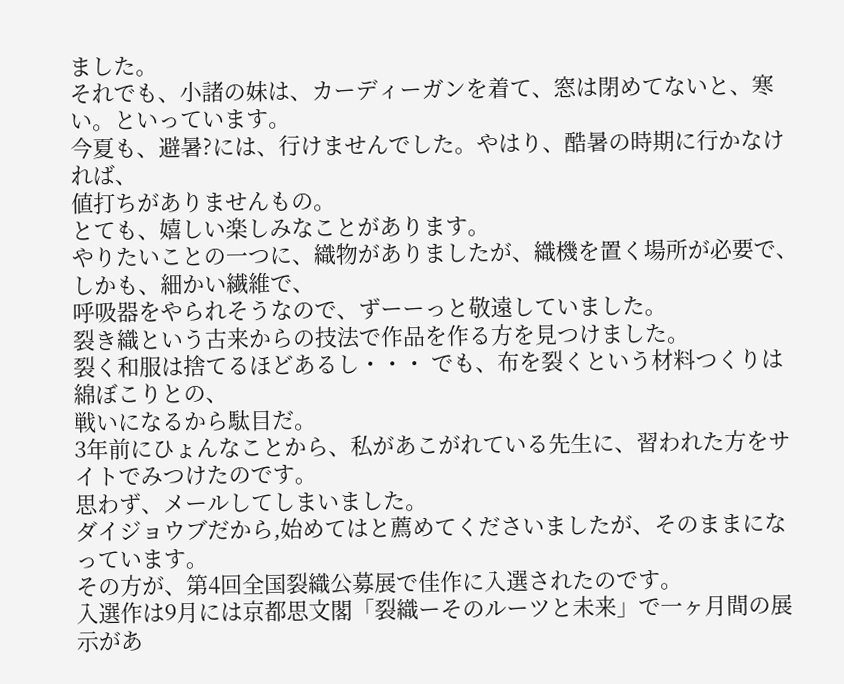ました。
それでも、小諸の妹は、カーディーガンを着て、窓は閉めてないと、寒い。といっています。
今夏も、避暑?には、行けませんでした。やはり、酷暑の時期に行かなければ、
値打ちがありませんもの。
とても、嬉しい楽しみなことがあります。
やりたいことの一つに、織物がありましたが、織機を置く場所が必要で、しかも、細かい繊維で、
呼吸器をやられそうなので、ずーーっと敬遠していました。
裂き織という古来からの技法で作品を作る方を見つけました。
裂く和服は捨てるほどあるし・・・ でも、布を裂くという材料つくりは綿ぼこりとの、
戦いになるから駄目だ。
3年前にひょんなことから、私があこがれている先生に、習われた方をサイトでみつけたのです。
思わず、メールしてしまいました。
ダイジョウブだから,始めてはと薦めてくださいましたが、そのままになっています。
その方が、第4回全国裂織公募展で佳作に入選されたのです。
入選作は9月には京都思文閣「裂織ーそのルーツと未来」で一ヶ月間の展示があ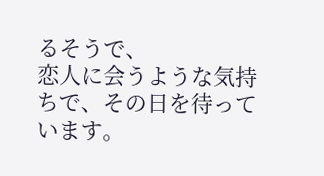るそうで、
恋人に会うような気持ちで、その日を待っています。